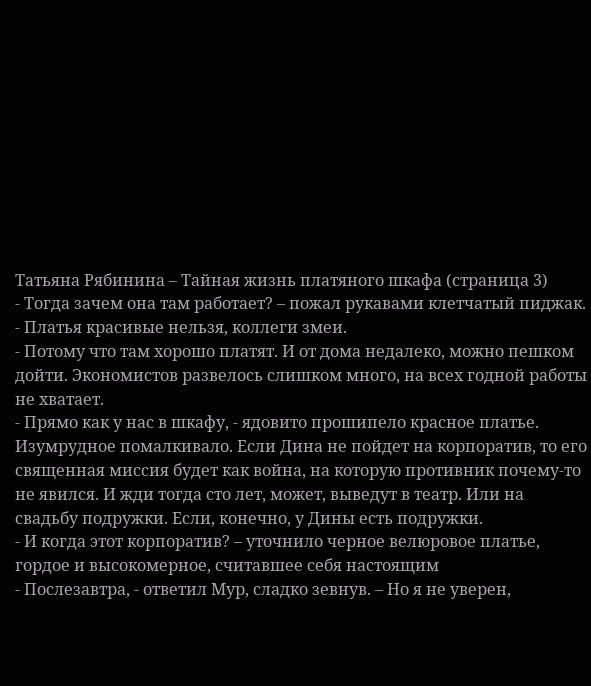Татьяна Рябинина – Тайная жизнь платяного шкафа (страница 3)
- Тогда зачем она там работает? – пожал рукавами клетчатый пиджак. - Платья красивые нельзя, коллеги змеи.
- Потому что там хорошо платят. И от дома недалеко, можно пешком дойти. Экономистов развелось слишком много, на всех годной работы не хватает.
- Прямо как у нас в шкафу, - ядовито прошипело красное платье.
Изумрудное помалкивало. Если Дина не пойдет на корпоратив, то его священная миссия будет как война, на которую противник почему-то не явился. И жди тогда сто лет, может, выведут в театр. Или на свадьбу подружки. Если, конечно, у Дины есть подружки.
- И когда этот корпоратив? – уточнило черное велюровое платье, гордое и высокомерное, считавшее себя настоящим
- Послезавтра, - ответил Мур, сладко зевнув. – Но я не уверен,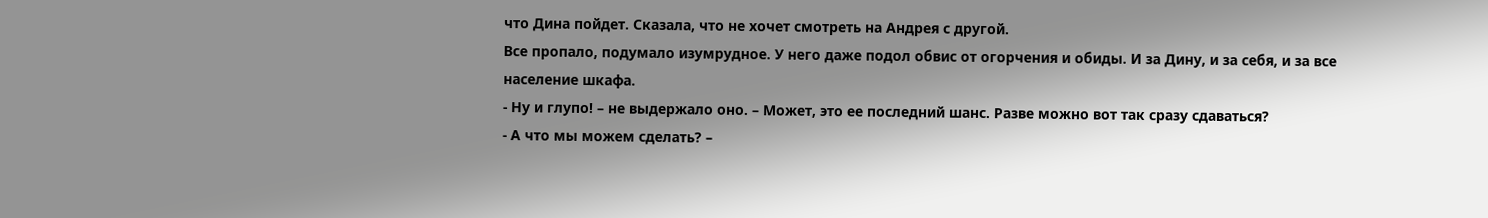что Дина пойдет. Сказала, что не хочет смотреть на Андрея с другой.
Все пропало, подумало изумрудное. У него даже подол обвис от огорчения и обиды. И за Дину, и за себя, и за все население шкафа.
- Ну и глупо! – не выдержало оно. – Может, это ее последний шанс. Разве можно вот так сразу сдаваться?
- А что мы можем сделать? –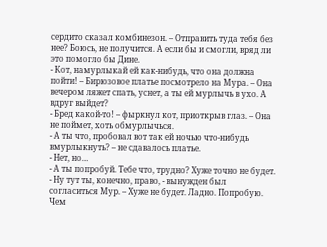сердито сказал комбинезон. – Отправить туда тебя без нее? Боюсь, не получится. А если бы и смогли, вряд ли это помогло бы Дине.
- Кот, намурлыкай ей как-нибудь, что она должна пойти! – Бирюзовое платье посмотрело на Мура. – Она вечером ляжет спать, уснет, а ты ей мурлычь в ухо. А вдруг выйдет?
- Бред какой-то! – фыркнул кот, приоткрыв глаз. – Она не поймет, хоть обмурлычься.
- А ты что, пробовал вот так ей ночью что-нибудь вмурлыкнуть? – не сдавалось платье.
- Нет, но…
- А ты попробуй. Тебе что, трудно? Хуже точно не будет.
- Ну тут ты, конечно, право, - вынужден был согласиться Мур. – Хуже не будет. Ладно. Попробую. Чем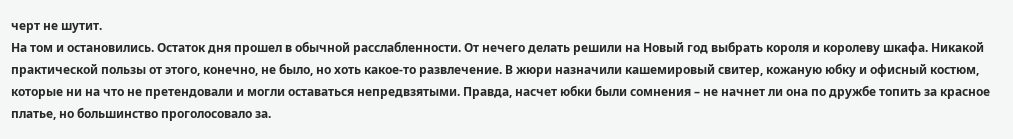черт не шутит.
На том и остановились. Остаток дня прошел в обычной расслабленности. От нечего делать решили на Новый год выбрать короля и королеву шкафа. Никакой практической пользы от этого, конечно, не было, но хоть какое-то развлечение. В жюри назначили кашемировый свитер, кожаную юбку и офисный костюм, которые ни на что не претендовали и могли оставаться непредвзятыми. Правда, насчет юбки были сомнения – не начнет ли она по дружбе топить за красное платье, но большинство проголосовало за.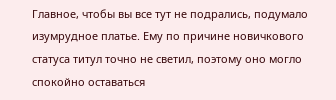Главное, чтобы вы все тут не подрались, подумало изумрудное платье. Ему по причине новичкового статуса титул точно не светил, поэтому оно могло спокойно оставаться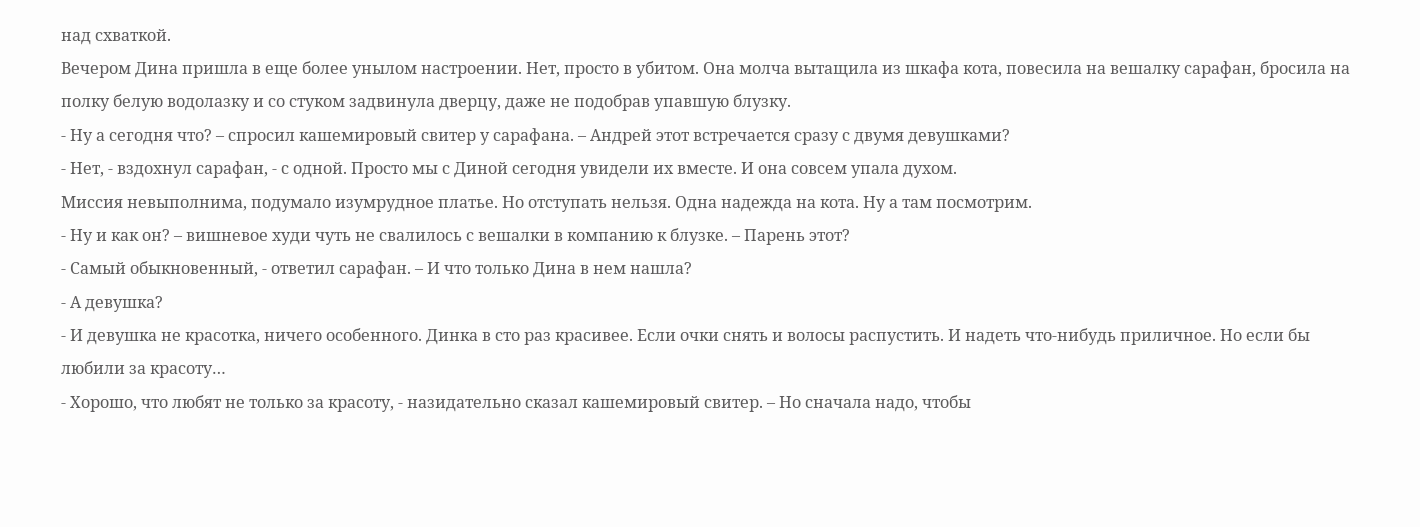над схваткой.
Вечером Дина пришла в еще более унылом настроении. Нет, просто в убитом. Она молча вытащила из шкафа кота, повесила на вешалку сарафан, бросила на полку белую водолазку и со стуком задвинула дверцу, даже не подобрав упавшую блузку.
- Ну а сегодня что? – спросил кашемировый свитер у сарафана. – Андрей этот встречается сразу с двумя девушками?
- Нет, - вздохнул сарафан, - с одной. Просто мы с Диной сегодня увидели их вместе. И она совсем упала духом.
Миссия невыполнима, подумало изумрудное платье. Но отступать нельзя. Одна надежда на кота. Ну а там посмотрим.
- Ну и как он? – вишневое худи чуть не свалилось с вешалки в компанию к блузке. – Парень этот?
- Самый обыкновенный, - ответил сарафан. – И что только Дина в нем нашла?
- А девушка?
- И девушка не красотка, ничего особенного. Динка в сто раз красивее. Если очки снять и волосы распустить. И надеть что-нибудь приличное. Но если бы любили за красоту…
- Хорошо, что любят не только за красоту, - назидательно сказал кашемировый свитер. – Но сначала надо, чтобы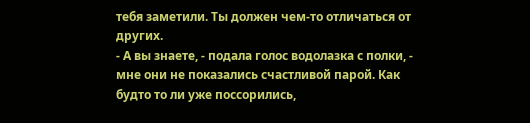тебя заметили. Ты должен чем-то отличаться от других.
- А вы знаете, - подала голос водолазка с полки, - мне они не показались счастливой парой. Как будто то ли уже поссорились,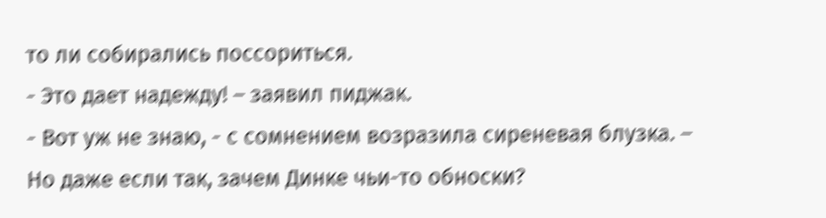то ли собирались поссориться.
- Это дает надежду! – заявил пиджак.
- Вот уж не знаю, - с сомнением возразила сиреневая блузка. – Но даже если так, зачем Динке чьи-то обноски?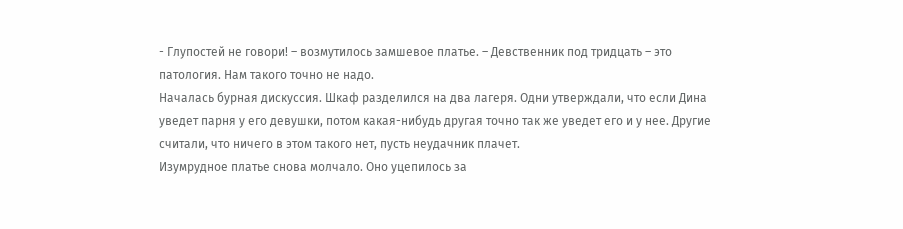- Глупостей не говори! – возмутилось замшевое платье. – Девственник под тридцать – это патология. Нам такого точно не надо.
Началась бурная дискуссия. Шкаф разделился на два лагеря. Одни утверждали, что если Дина уведет парня у его девушки, потом какая-нибудь другая точно так же уведет его и у нее. Другие считали, что ничего в этом такого нет, пусть неудачник плачет.
Изумрудное платье снова молчало. Оно уцепилось за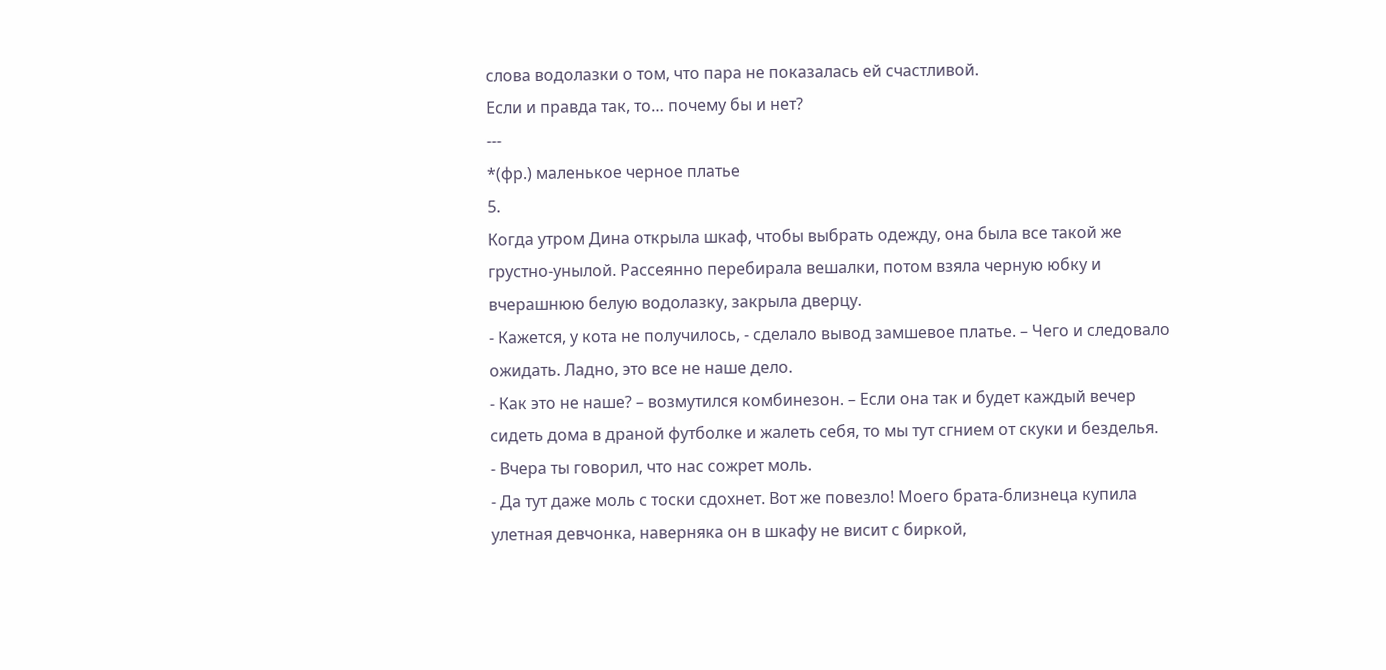слова водолазки о том, что пара не показалась ей счастливой.
Если и правда так, то… почему бы и нет?
---
*(фр.) маленькое черное платье
5.
Когда утром Дина открыла шкаф, чтобы выбрать одежду, она была все такой же грустно-унылой. Рассеянно перебирала вешалки, потом взяла черную юбку и вчерашнюю белую водолазку, закрыла дверцу.
- Кажется, у кота не получилось, - сделало вывод замшевое платье. – Чего и следовало ожидать. Ладно, это все не наше дело.
- Как это не наше? – возмутился комбинезон. – Если она так и будет каждый вечер сидеть дома в драной футболке и жалеть себя, то мы тут сгнием от скуки и безделья.
- Вчера ты говорил, что нас сожрет моль.
- Да тут даже моль с тоски сдохнет. Вот же повезло! Моего брата-близнеца купила улетная девчонка, наверняка он в шкафу не висит с биркой,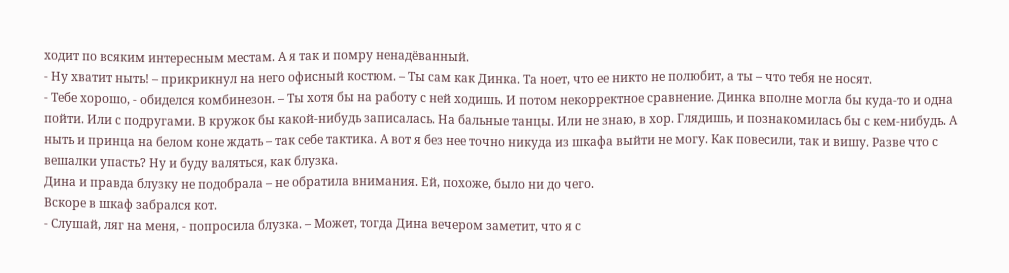ходит по всяким интересным местам. А я так и помру ненадёванный.
- Ну хватит ныть! – прикрикнул на него офисный костюм. – Ты сам как Динка. Та ноет, что ее никто не полюбит, а ты – что тебя не носят.
- Тебе хорошо, - обиделся комбинезон. – Ты хотя бы на работу с ней ходишь. И потом некорректное сравнение. Динка вполне могла бы куда-то и одна пойти. Или с подругами. В кружок бы какой-нибудь записалась. На бальные танцы. Или не знаю, в хор. Глядишь, и познакомилась бы с кем-нибудь. А ныть и принца на белом коне ждать – так себе тактика. А вот я без нее точно никуда из шкафа выйти не могу. Как повесили, так и вишу. Разве что с вешалки упасть? Ну и буду валяться, как блузка.
Дина и правда блузку не подобрала – не обратила внимания. Ей, похоже, было ни до чего.
Вскоре в шкаф забрался кот.
- Слушай, ляг на меня, - попросила блузка. – Может, тогда Дина вечером заметит, что я с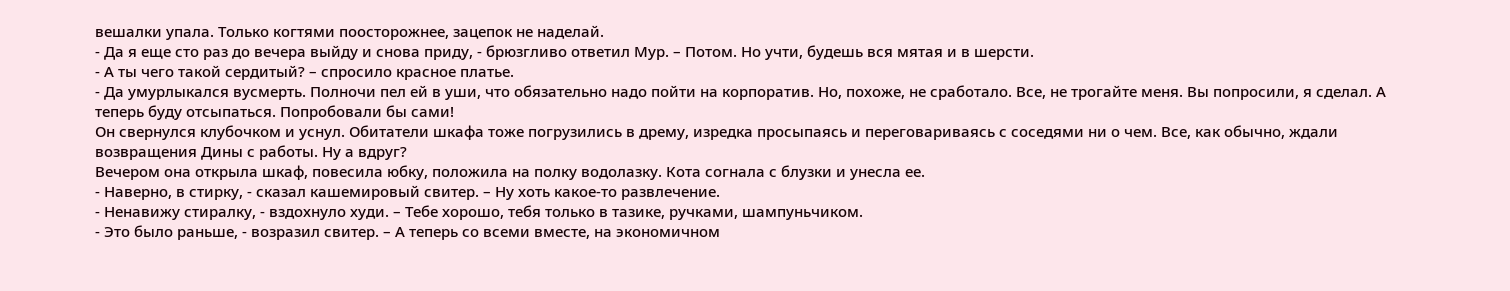вешалки упала. Только когтями поосторожнее, зацепок не наделай.
- Да я еще сто раз до вечера выйду и снова приду, - брюзгливо ответил Мур. – Потом. Но учти, будешь вся мятая и в шерсти.
- А ты чего такой сердитый? – спросило красное платье.
- Да умурлыкался вусмерть. Полночи пел ей в уши, что обязательно надо пойти на корпоратив. Но, похоже, не сработало. Все, не трогайте меня. Вы попросили, я сделал. А теперь буду отсыпаться. Попробовали бы сами!
Он свернулся клубочком и уснул. Обитатели шкафа тоже погрузились в дрему, изредка просыпаясь и переговариваясь с соседями ни о чем. Все, как обычно, ждали возвращения Дины с работы. Ну а вдруг?
Вечером она открыла шкаф, повесила юбку, положила на полку водолазку. Кота согнала с блузки и унесла ее.
- Наверно, в стирку, - сказал кашемировый свитер. – Ну хоть какое-то развлечение.
- Ненавижу стиралку, - вздохнуло худи. – Тебе хорошо, тебя только в тазике, ручками, шампуньчиком.
- Это было раньше, - возразил свитер. – А теперь со всеми вместе, на экономичном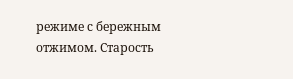режиме с бережным отжимом. Старость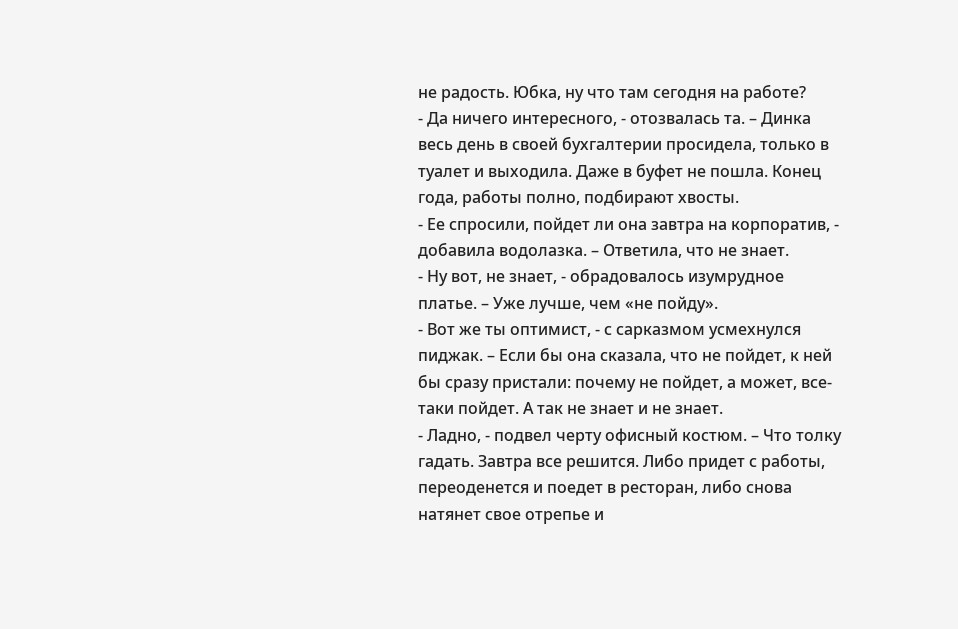не радость. Юбка, ну что там сегодня на работе?
- Да ничего интересного, - отозвалась та. – Динка весь день в своей бухгалтерии просидела, только в туалет и выходила. Даже в буфет не пошла. Конец года, работы полно, подбирают хвосты.
- Ее спросили, пойдет ли она завтра на корпоратив, - добавила водолазка. – Ответила, что не знает.
- Ну вот, не знает, - обрадовалось изумрудное платье. – Уже лучше, чем «не пойду».
- Вот же ты оптимист, - с сарказмом усмехнулся пиджак. – Если бы она сказала, что не пойдет, к ней бы сразу пристали: почему не пойдет, а может, все-таки пойдет. А так не знает и не знает.
- Ладно, - подвел черту офисный костюм. – Что толку гадать. Завтра все решится. Либо придет с работы, переоденется и поедет в ресторан, либо снова натянет свое отрепье и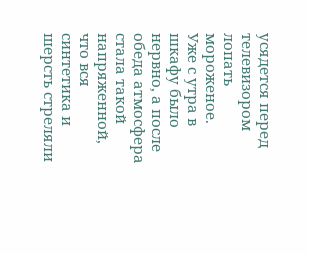усядется перед телевизором лопать мороженое.
Уже с утра в шкафу было нервно, а после обеда атмосфера стала такой напряженной, что вся синтетика и шерсть стреляли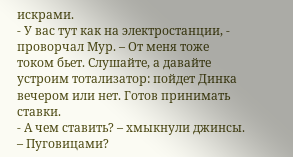искрами.
- У вас тут как на электростанции, - проворчал Мур. – От меня тоже током бьет. Слушайте, а давайте устроим тотализатор: пойдет Динка вечером или нет. Готов принимать ставки.
- А чем ставить? – хмыкнули джинсы. – Пуговицами?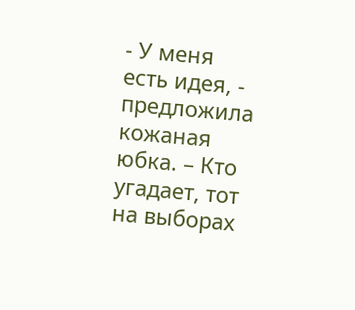- У меня есть идея, - предложила кожаная юбка. – Кто угадает, тот на выборах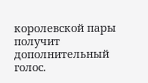королевской пары получит дополнительный голос.